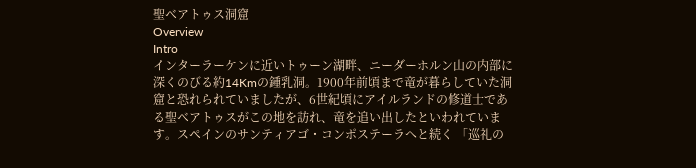聖ベアトゥス洞窟
Overview
Intro
インターラーケンに近いトゥーン湖畔、ニーダーホルン山の内部に深くのびる約14Kmの鍾乳洞。1900年前頃まで竜が暮らしていた洞窟と恐れられていましたが、6世紀頃にアイルランドの修道士である聖ベアトゥスがこの地を訪れ、竜を追い出したといわれています。スペインのサンティアゴ・コンポステーラへと続く 「巡礼の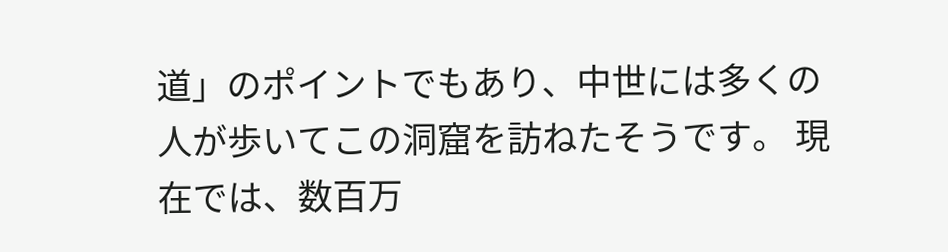道」のポイントでもあり、中世には多くの人が歩いてこの洞窟を訪ねたそうです。 現在では、数百万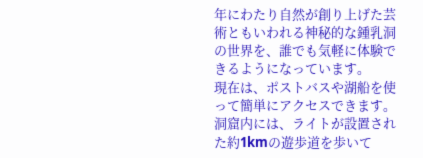年にわたり自然が創り上げた芸術ともいわれる神秘的な鍾乳洞の世界を、誰でも気軽に体験できるようになっています。
現在は、ポストバスや湖船を使って簡単にアクセスできます。洞窟内には、ライトが設置された約1kmの遊歩道を歩いて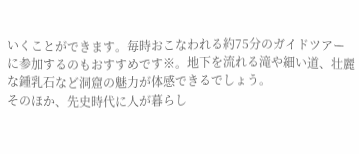いくことができます。毎時おこなわれる約75分のガイドツアーに参加するのもおすすめです※。地下を流れる滝や細い道、壮麗な鍾乳石など洞窟の魅力が体感できるでしょう。
そのほか、先史時代に人が暮らし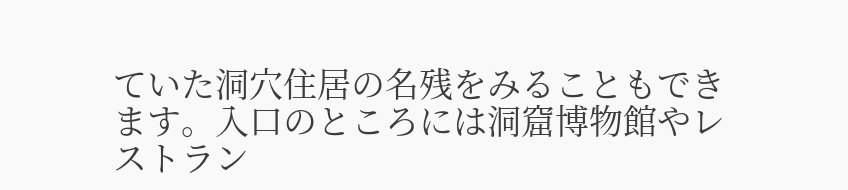ていた洞穴住居の名残をみることもできます。入口のところには洞窟博物館やレストラン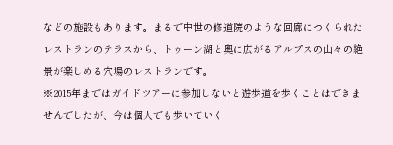などの施設もあります。まるで中世の修道院のような回廊につくられたレストランのテラスから、トゥーン湖と奧に広がるアルプスの山々の絶景が楽しめる穴場のレストランです。
※2015年まではガイドツアーに参加しないと遊歩道を歩くことはできませんでしたが、今は個人でも歩いていく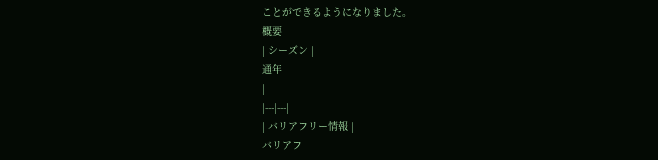ことができるようになりました。
概要
| シーズン |
通年
|
|---|---|
| バリアフリー情報 |
バリアフ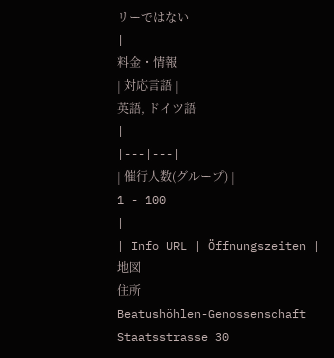リーではない
|
料金・情報
| 対応言語 |
英語, ドイツ語
|
|---|---|
| 催行人数(グループ) |
1 - 100
|
| Info URL | Öffnungszeiten |
地図
住所
Beatushöhlen-Genossenschaft
Staatsstrasse 30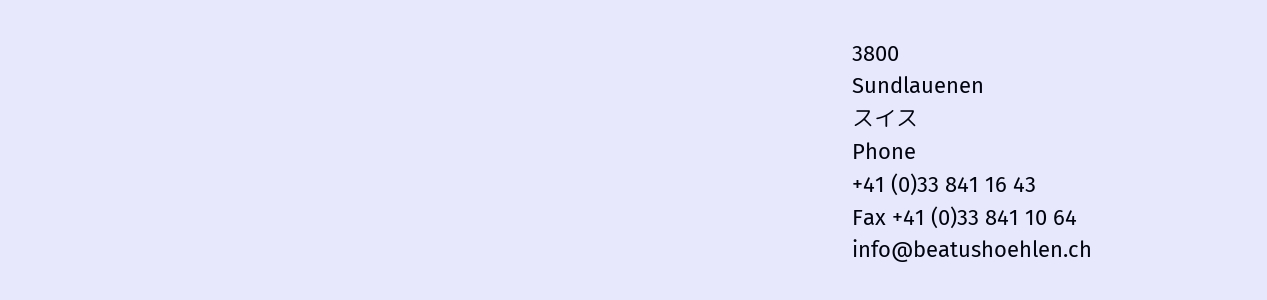3800
Sundlauenen
スイス
Phone
+41 (0)33 841 16 43
Fax +41 (0)33 841 10 64
info@beatushoehlen.ch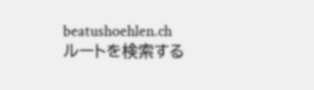beatushoehlen.ch
ルートを検索する